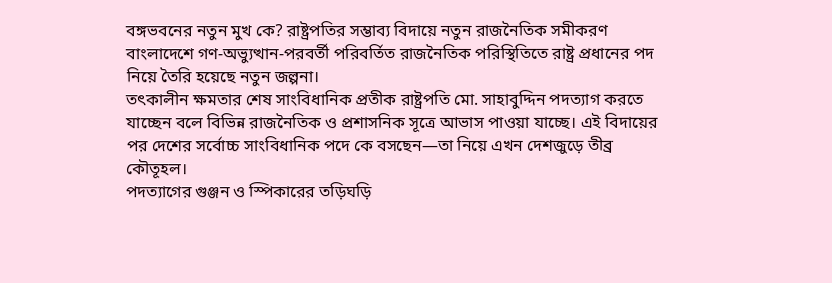বঙ্গভবনের নতুন মুখ কে? রাষ্ট্রপতির সম্ভাব্য বিদায়ে নতুন রাজনৈতিক সমীকরণ
বাংলাদেশে গণ-অভ্যুত্থান-পরবর্তী পরিবর্তিত রাজনৈতিক পরিস্থিতিতে রাষ্ট্র প্রধানের পদ নিয়ে তৈরি হয়েছে নতুন জল্পনা।
তৎকালীন ক্ষমতার শেষ সাংবিধানিক প্রতীক রাষ্ট্রপতি মো. সাহাবুদ্দিন পদত্যাগ করতে যাচ্ছেন বলে বিভিন্ন রাজনৈতিক ও প্রশাসনিক সূত্রে আভাস পাওয়া যাচ্ছে। এই বিদায়ের পর দেশের সর্বোচ্চ সাংবিধানিক পদে কে বসছেন—তা নিয়ে এখন দেশজুড়ে তীব্র কৌতূহল।
পদত্যাগের গুঞ্জন ও স্পিকারের তড়িঘড়ি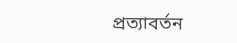প্রত্যাবর্তন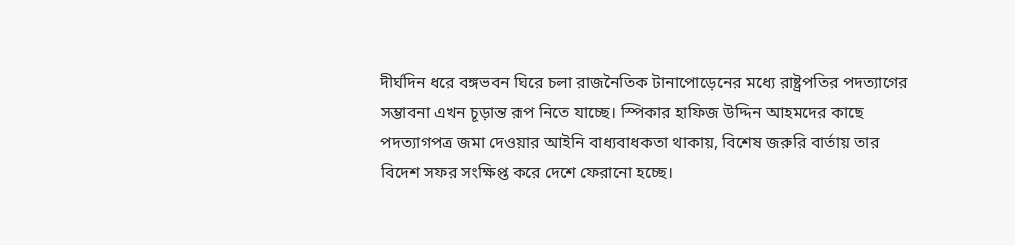দীর্ঘদিন ধরে বঙ্গভবন ঘিরে চলা রাজনৈতিক টানাপোড়েনের মধ্যে রাষ্ট্রপতির পদত্যাগের সম্ভাবনা এখন চূড়ান্ত রূপ নিতে যাচ্ছে। স্পিকার হাফিজ উদ্দিন আহমদের কাছে পদত্যাগপত্র জমা দেওয়ার আইনি বাধ্যবাধকতা থাকায়, বিশেষ জরুরি বার্তায় তার বিদেশ সফর সংক্ষিপ্ত করে দেশে ফেরানো হচ্ছে।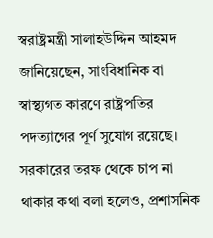স্বরাষ্ট্রমন্ত্রী সালাহউদ্দিন আহমদ জানিয়েছেন, সাংবিধানিক বা স্বাস্থ্যগত কারণে রাষ্ট্রপতির পদত্যাগের পূর্ণ সুযোগ রয়েছে। সরকারের তরফ থেকে চাপ না থাকার কথা বলা হলেও, প্রশাসনিক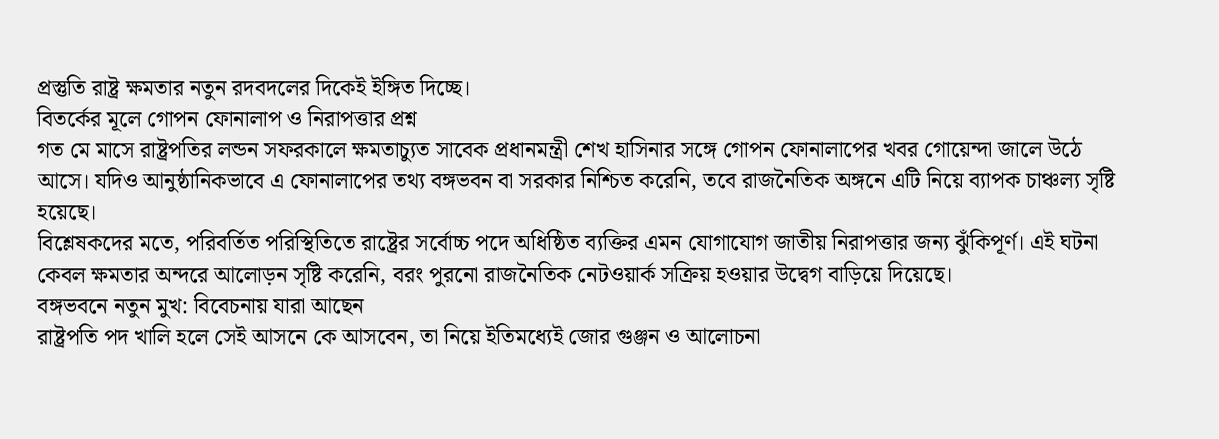প্রস্তুতি রাষ্ট্র ক্ষমতার নতুন রদবদলের দিকেই ইঙ্গিত দিচ্ছে।
বিতর্কের মূলে গোপন ফোনালাপ ও নিরাপত্তার প্রশ্ন
গত মে মাসে রাষ্ট্রপতির লন্ডন সফরকালে ক্ষমতাচ্যুত সাবেক প্রধানমন্ত্রী শেখ হাসিনার সঙ্গে গোপন ফোনালাপের খবর গোয়েন্দা জালে উঠে আসে। যদিও আনুষ্ঠানিকভাবে এ ফোনালাপের তথ্য বঙ্গভবন বা সরকার নিশ্চিত করেনি, তবে রাজনৈতিক অঙ্গনে এটি নিয়ে ব্যাপক চাঞ্চল্য সৃষ্টি হয়েছে।
বিশ্লেষকদের মতে, পরিবর্তিত পরিস্থিতিতে রাষ্ট্রের সর্বোচ্চ পদে অধিষ্ঠিত ব্যক্তির এমন যোগাযোগ জাতীয় নিরাপত্তার জন্য ঝুঁকিপূর্ণ। এই ঘটনা কেবল ক্ষমতার অন্দরে আলোড়ন সৃষ্টি করেনি, বরং পুরনো রাজনৈতিক নেটওয়ার্ক সক্রিয় হওয়ার উদ্বেগ বাড়িয়ে দিয়েছে।
বঙ্গভবনে নতুন মুখ: বিবেচনায় যারা আছেন
রাষ্ট্রপতি পদ খালি হলে সেই আসনে কে আসবেন, তা নিয়ে ইতিমধ্যেই জোর গুঞ্জন ও আলোচনা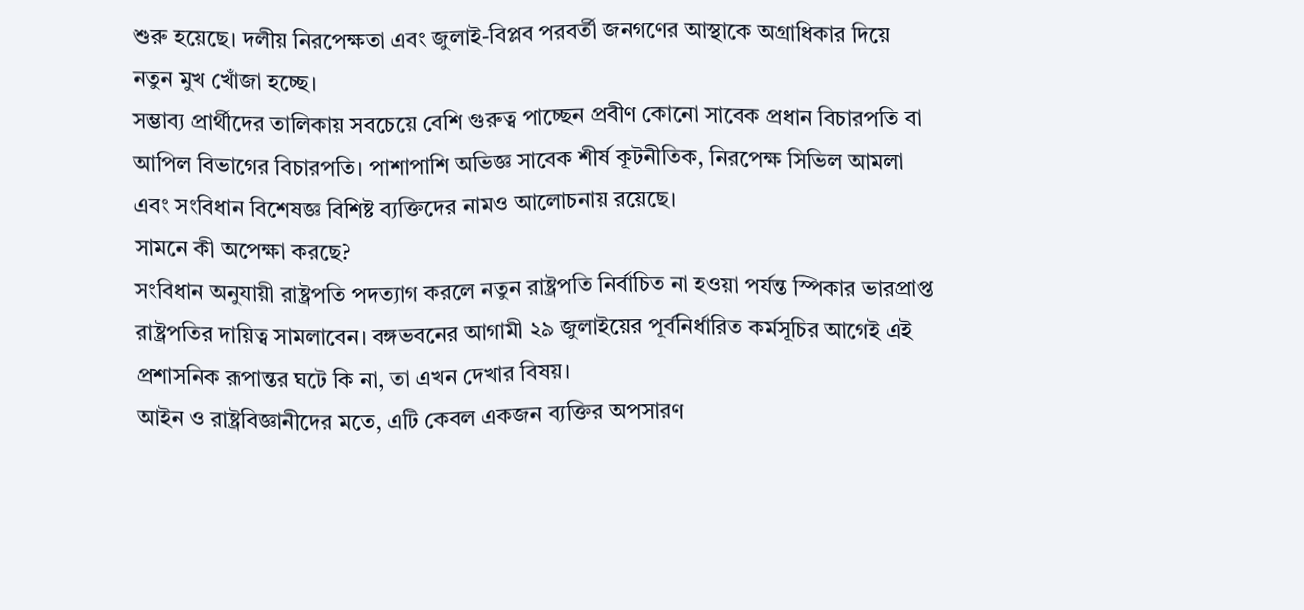শুরু হয়েছে। দলীয় নিরপেক্ষতা এবং জুলাই-বিপ্লব পরবর্তী জনগণের আস্থাকে অগ্রাধিকার দিয়ে নতুন মুখ খোঁজা হচ্ছে।
সম্ভাব্য প্রার্থীদের তালিকায় সবচেয়ে বেশি গুরুত্ব পাচ্ছেন প্রবীণ কোনো সাবেক প্রধান বিচারপতি বা আপিল বিভাগের বিচারপতি। পাশাপাশি অভিজ্ঞ সাবেক শীর্ষ কূটনীতিক, নিরপেক্ষ সিভিল আমলা এবং সংবিধান বিশেষজ্ঞ বিশিষ্ট ব্যক্তিদের নামও আলোচনায় রয়েছে।
সামনে কী অপেক্ষা করছে?
সংবিধান অনুযায়ী রাষ্ট্রপতি পদত্যাগ করলে নতুন রাষ্ট্রপতি নির্বাচিত না হওয়া পর্যন্ত স্পিকার ভারপ্রাপ্ত রাষ্ট্রপতির দায়িত্ব সামলাবেন। বঙ্গভবনের আগামী ২৯ জুলাইয়ের পূর্বনির্ধারিত কর্মসূচির আগেই এই প্রশাসনিক রূপান্তর ঘটে কি না, তা এখন দেখার বিষয়।
আইন ও রাষ্ট্রবিজ্ঞানীদের মতে, এটি কেবল একজন ব্যক্তির অপসারণ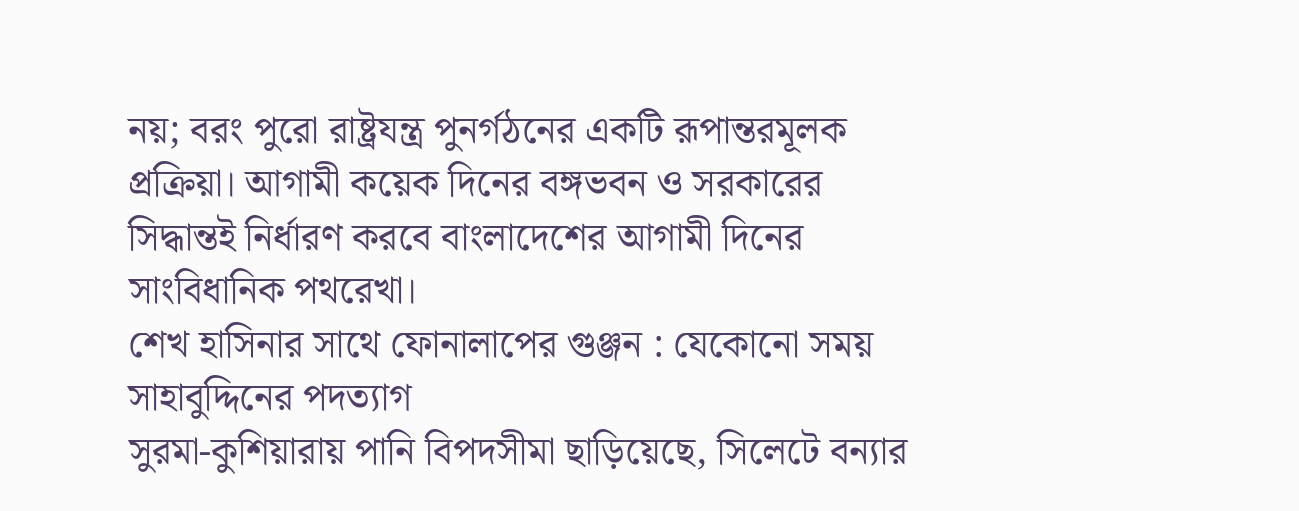নয়; বরং পুরো রাষ্ট্রযন্ত্র পুনর্গঠনের একটি রূপান্তরমূলক প্রক্রিয়া। আগামী কয়েক দিনের বঙ্গভবন ও সরকারের সিদ্ধান্তই নির্ধারণ করবে বাংলাদেশের আগামী দিনের সাংবিধানিক পথরেখা।
শেখ হাসিনার সাথে ফোনালাপের গুঞ্জন : যেকোনো সময় সাহাবুদ্দিনের পদত্যাগ
সুরমা-কুশিয়ারায় পানি বিপদসীমা ছাড়িয়েছে, সিলেটে বন্যার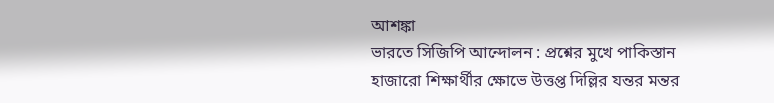আশঙ্কা
ভারতে সিজিপি আন্দোলন : প্রশ্নের মুখে পাকিস্তান
হাজারো শিক্ষার্থীর ক্ষোভে উত্তপ্ত দিল্লির যন্তর মন্তর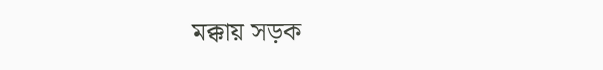মক্কায় সড়ক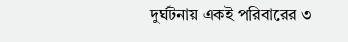দুর্ঘটনায় একই পরিবারের ৩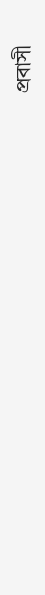প্রবাসী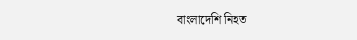বাংলাদেশি নিহত